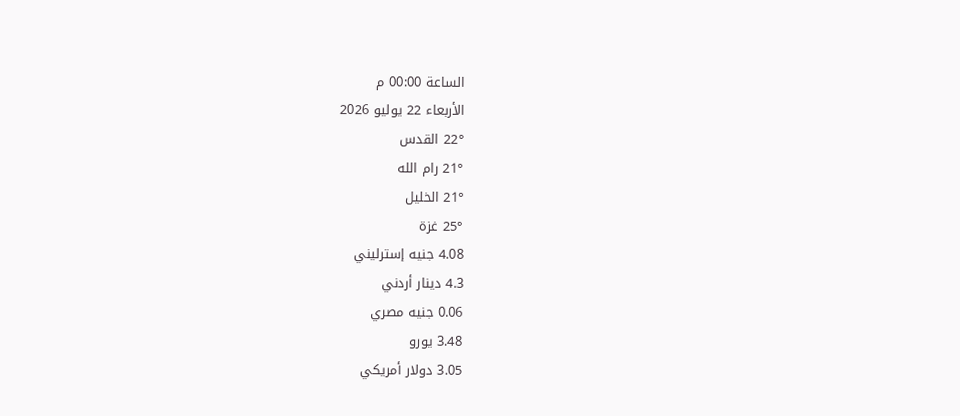الساعة 00:00 م
الأربعاء 22 يوليو 2026
22° القدس
21° رام الله
21° الخليل
25° غزة
4.08 جنيه إسترليني
4.3 دينار أردني
0.06 جنيه مصري
3.48 يورو
3.05 دولار أمريكي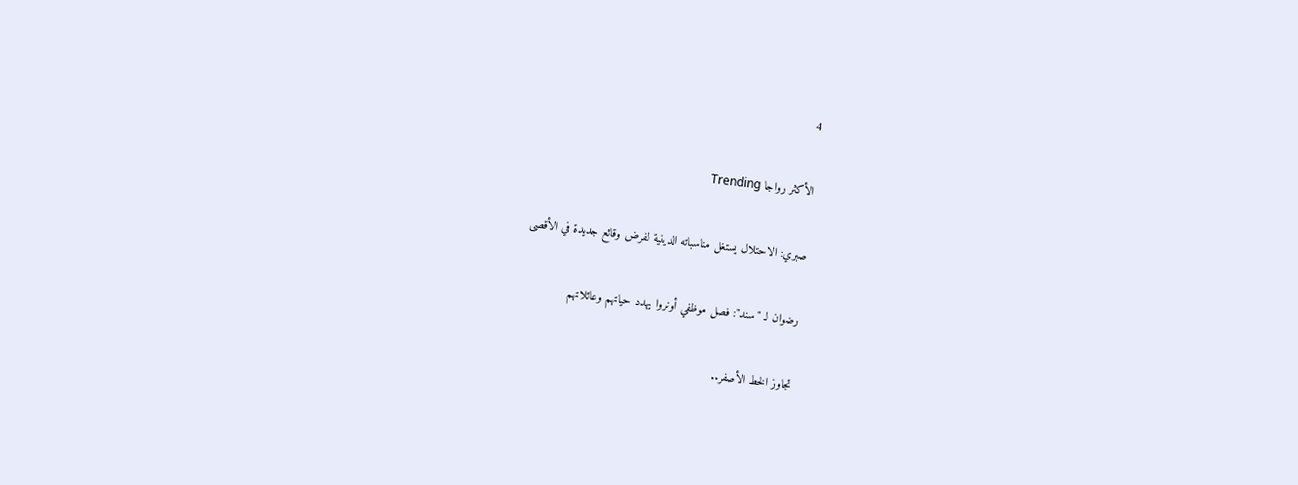4

الأكثر رواجا Trending

صبري: الاحتلال يستغل مناسباته الدينية لفرض وقائع جديدة في الأقصى

رضوان لـ "سند": فصل موظفي أونروا يهدد حياتهم وعائلاتهم

تجاوز الخط الأصفر..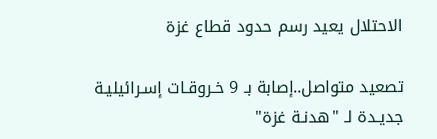الاحتلال يعيد رسم حدود قطاع غزة

تصعيد متواصل..إصابة بـ 9 خـروقـات إسـرائيليـة جديـدة لـ "هدنـة غزة"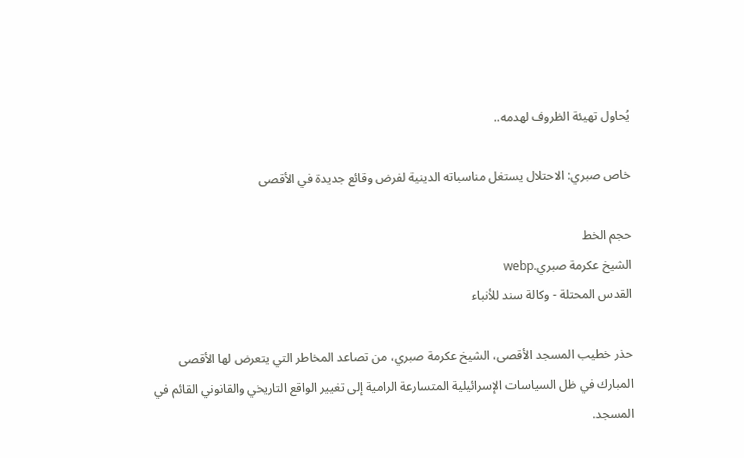يُحاول تهيئة الظروف لهدمه..

خاص صبري: الاحتلال يستغل مناسباته الدينية لفرض وقائع جديدة في الأقصى

حجم الخط
الشيخ عكرمة صبري.webp
القدس المحتلة - وكالة سند للأنباء

حذر خطيب المسجد الأقصى، الشيخ عكرمة صبري، من تصاعد المخاطر التي يتعرض لها الأقصى المبارك في ظل السياسات الإسرائيلية المتسارعة الرامية إلى تغيير الواقع التاريخي والقانوني القائم في المسجد.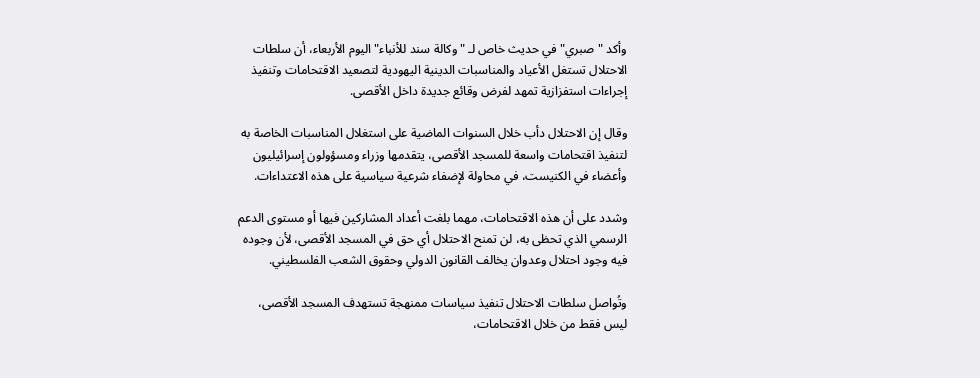وأكد "صبري" في حديث خاص لـ "وكالة سند للأنباء" اليوم الأربعاء، أن سلطات الاحتلال تستغل الأعياد والمناسبات الدينية اليهودية لتصعيد الاقتحامات وتنفيذ إجراءات استفزازية تمهد لفرض وقائع جديدة داخل الأقصى.

وقال إن الاحتلال دأب خلال السنوات الماضية على استغلال المناسبات الخاصة به لتنفيذ اقتحامات واسعة للمسجد الأقصى، يتقدمها وزراء ومسؤولون إسرائيليون وأعضاء في الكنيست، في محاولة لإضفاء شرعية سياسية على هذه الاعتداءات.

وشدد على أن هذه الاقتحامات، مهما بلغت أعداد المشاركين فيها أو مستوى الدعم الرسمي الذي تحظى به، لن تمنح الاحتلال أي حق في المسجد الأقصى، لأن وجوده فيه وجود احتلال وعدوان يخالف القانون الدولي وحقوق الشعب الفلسطيني.

وتُواصل سلطات الاحتلال تنفيذ سياسات ممنهجة تستهدف المسجد الأقصى، ليس فقط من خلال الاقتحامات،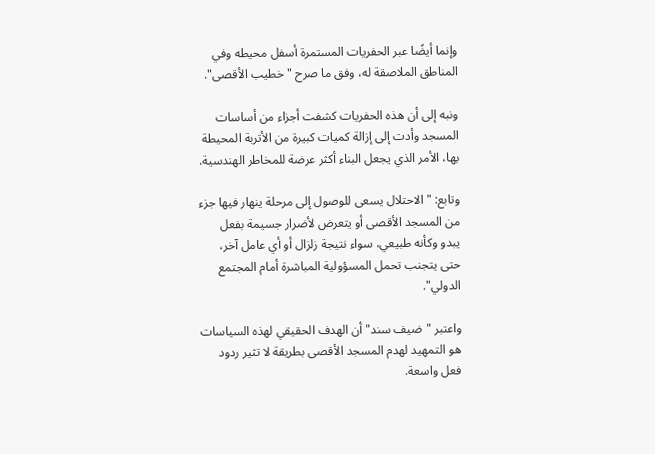وإنما أيضًا عبر الحفريات المستمرة أسفل محيطه وفي المناطق الملاصقة له، وفق ما صرح "خطيب الأقصى".

ونبه إلى أن هذه الحفريات كشفت أجزاء من أساسات المسجد وأدت إلى إزالة كميات كبيرة من الأتربة المحيطة بها، الأمر الذي يجعل البناء أكثر عرضة للمخاطر الهندسية.

وتابع: "الاحتلال يسعى للوصول إلى مرحلة ينهار فيها جزء من المسجد الأقصى أو يتعرض لأضرار جسيمة بفعل يبدو وكأنه طبيعي، سواء نتيجة زلزال أو أي عامل آخر، حتى يتجنب تحمل المسؤولية المباشرة أمام المجتمع الدولي".

واعتبر "ضيف سند" أن الهدف الحقيقي لهذه السياسات هو التمهيد لهدم المسجد الأقصى بطريقة لا تثير ردود فعل واسعة.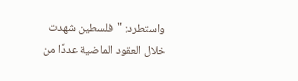واستطرد: "فلسطين شهدت خلال العقود الماضية عددًا من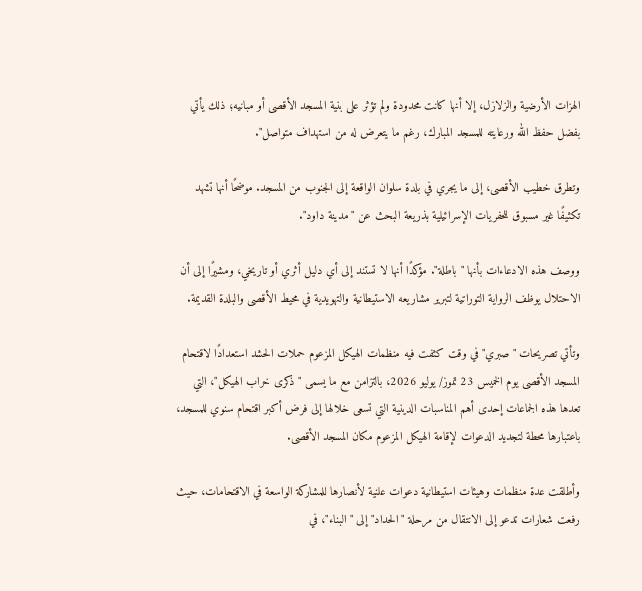الهزات الأرضية والزلازل، إلا أنها كانت محدودة ولم تؤثر على بنية المسجد الأقصى أو مبانيه؛ ذلك يأتي بفضل حفظ الله ورعايته للمسجد المبارك، رغم ما يتعرض له من استهداف متواصل".

وتطرق خطيب الأقصى، إلى ما يجري في بلدة سلوان الواقعة إلى الجنوب من المسجد. موضحًا أنها تشهد تكثيفًا غير مسبوق للحفريات الإسرائيلية بذريعة البحث عن "مدينة داود".

ووصف هذه الادعاءات بأنها "باطلة". مؤكدًا أنها لا تستند إلى أي دليل أثري أو تاريخي، ومشيرًا إلى أن الاحتلال يوظف الرواية التوراتية لتبرير مشاريعه الاستيطانية والتهويدية في محيط الأقصى والبلدة القديمة.

وتأتي تصريحات "صبري" في وقت كثفت فيه منظمات الهيكل المزعوم حملات الحشد استعدادًا لاقتحام المسجد الأقصى يوم الخميس 23 تموز/ يوليو 2026، بالتزامن مع ما يسمى "ذكرى خراب الهيكل"، التي تعدها هذه الجماعات إحدى أهم المناسبات الدينية التي تسعى خلالها إلى فرض أكبر اقتحام سنوي للمسجد، باعتبارها محطة لتجديد الدعوات لإقامة الهيكل المزعوم مكان المسجد الأقصى.

وأطلقت عدة منظمات وهيئات استيطانية دعوات علنية لأنصارها للمشاركة الواسعة في الاقتحامات، حيث رفعت شعارات تدعو إلى الانتقال من مرحلة "الحداد" إلى "البناء"، في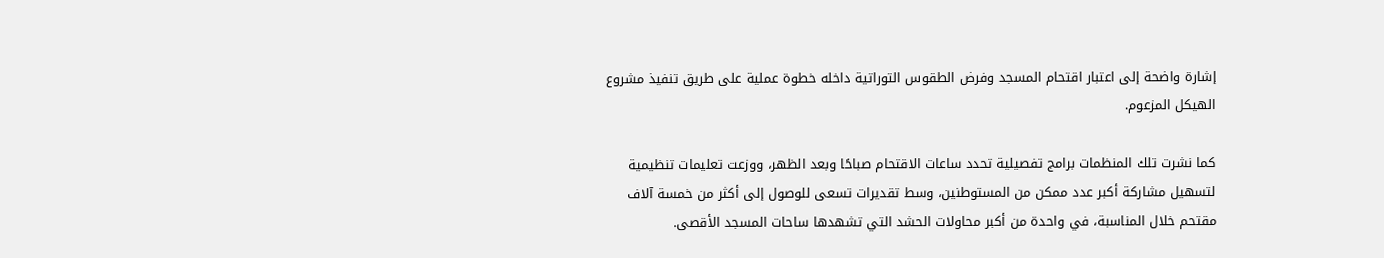إشارة واضحة إلى اعتبار اقتحام المسجد وفرض الطقوس التوراتية داخله خطوة عملية على طريق تنفيذ مشروع الهيكل المزعوم.

كما نشرت تلك المنظمات برامج تفصيلية تحدد ساعات الاقتحام صباحًا وبعد الظهر، ووزعت تعليمات تنظيمية لتسهيل مشاركة أكبر عدد ممكن من المستوطنين، وسط تقديرات تسعى للوصول إلى أكثر من خمسة آلاف مقتحم خلال المناسبة، في واحدة من أكبر محاولات الحشد التي تشهدها ساحات المسجد الأقصى.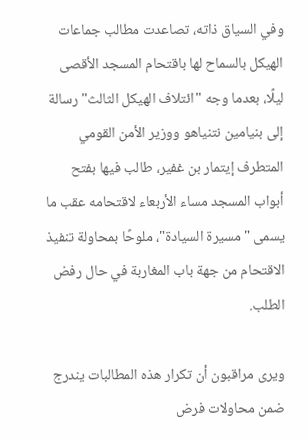وفي السياق ذاته، تصاعدت مطالب جماعات الهيكل بالسماح لها باقتحام المسجد الأقصى ليلًا، بعدما وجه "ائتلاف الهيكل الثالث" رسالة إلى بنيامين نتنياهو ووزير الأمن القومي المتطرف إيتمار بن غفير، طالب فيها بفتح أبواب المسجد مساء الأربعاء لاقتحامه عقب ما يسمى "مسيرة السيادة"، ملوحًا بمحاولة تنفيذ الاقتحام من جهة باب المغاربة في حال رفض الطلب.

ويرى مراقبون أن تكرار هذه المطالبات يندرج ضمن محاولات فرض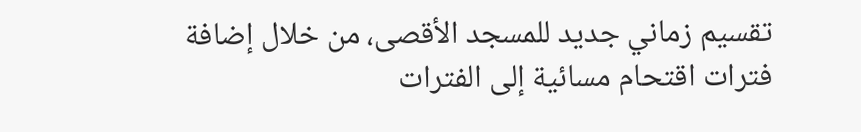تقسيم زماني جديد للمسجد الأقصى، من خلال إضافة فترات اقتحام مسائية إلى الفترات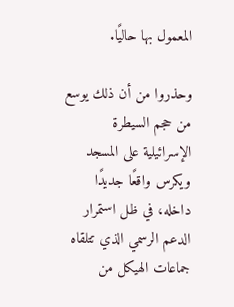المعمول بها حاليًا.

وحذروا من أن ذلك يوسع من حجم السيطرة الإسرائيلية على المسجد ويكرس واقعًا جديدًا داخله، في ظل استمرار الدعم الرسمي الذي تتلقاه جماعات الهيكل من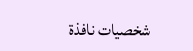شخصيات نافذة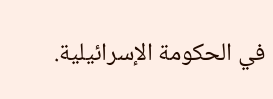في الحكومة الإسرائيلية.